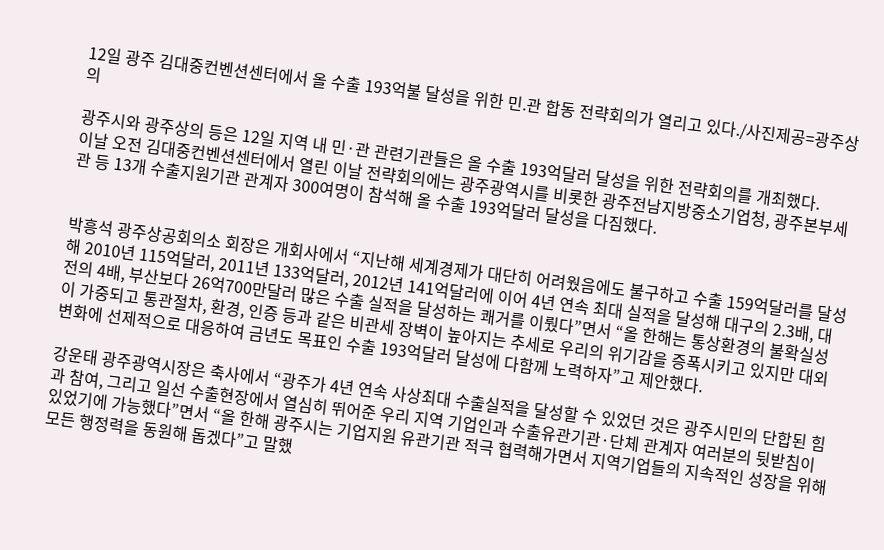12일 광주 김대중컨벤션센터에서 올 수출 193억불 달성을 위한 민.관 합동 전략회의가 열리고 있다./사진제공=광주상의

광주시와 광주상의 등은 12일 지역 내 민·관 관련기관들은 올 수출 193억달러 달성을 위한 전략회의를 개최했다.
이날 오전 김대중컨벤션센터에서 열린 이날 전략회의에는 광주광역시를 비롯한 광주전남지방중소기업청, 광주본부세관 등 13개 수출지원기관 관계자 300여명이 참석해 올 수출 193억달러 달성을 다짐했다.


박흥석 광주상공회의소 회장은 개회사에서 “지난해 세계경제가 대단히 어려웠음에도 불구하고 수출 159억달러를 달성해 2010년 115억달러, 2011년 133억달러, 2012년 141억달러에 이어 4년 연속 최대 실적을 달성해 대구의 2.3배, 대전의 4배, 부산보다 26억700만달러 많은 수출 실적을 달성하는 쾌거를 이뤘다”면서 “올 한해는 통상환경의 불확실성이 가중되고 통관절차, 환경, 인증 등과 같은 비관세 장벽이 높아지는 추세로 우리의 위기감을 증폭시키고 있지만 대외 변화에 선제적으로 대응하여 금년도 목표인 수출 193억달러 달성에 다함께 노력하자”고 제안했다.

강운태 광주광역시장은 축사에서 “광주가 4년 연속 사상최대 수출실적을 달성할 수 있었던 것은 광주시민의 단합된 힘과 참여, 그리고 일선 수출현장에서 열심히 뛰어준 우리 지역 기업인과 수출유관기관·단체 관계자 여러분의 뒷받침이 있었기에 가능했다”면서 “올 한해 광주시는 기업지원 유관기관 적극 협력해가면서 지역기업들의 지속적인 성장을 위해 모든 행정력을 동원해 돕겠다”고 말했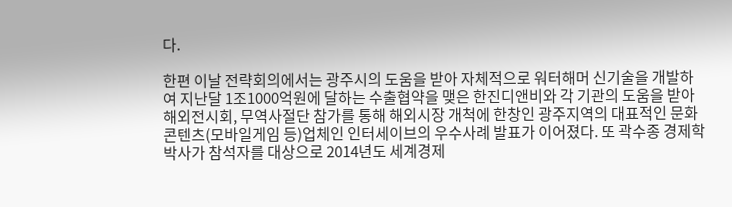다.

한편 이날 전략회의에서는 광주시의 도움을 받아 자체적으로 워터해머 신기술을 개발하여 지난달 1조1000억원에 달하는 수출협약을 맺은 한진디앤비와 각 기관의 도움을 받아 해외전시회, 무역사절단 참가를 통해 해외시장 개척에 한창인 광주지역의 대표적인 문화콘텐츠(모바일게임 등)업체인 인터세이브의 우수사례 발표가 이어졌다. 또 곽수종 경제학 박사가 참석자를 대상으로 2014년도 세계경제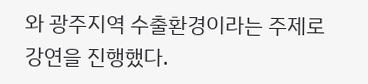와 광주지역 수출환경이라는 주제로 강연을 진행했다.